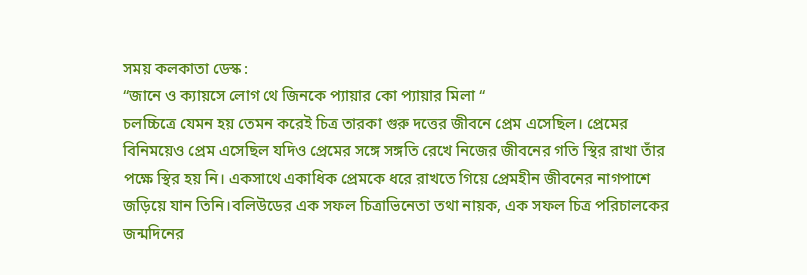সময় কলকাতা ডেস্ক :
“জানে ও ক্যায়সে লোগ থে জিনকে প্যায়ার কো প্যায়ার মিলা “
চলচ্চিত্রে যেমন হয় তেমন করেই চিত্র তারকা গুরু দত্তের জীবনে প্রেম এসেছিল। প্রেমের বিনিময়েও প্রেম এসেছিল যদিও প্রেমের সঙ্গে সঙ্গতি রেখে নিজের জীবনের গতি স্থির রাখা তাঁর পক্ষে স্থির হয় নি। একসাথে একাধিক প্রেমকে ধরে রাখতে গিয়ে প্রেমহীন জীবনের নাগপাশে জড়িয়ে যান তিনি।বলিউডের এক সফল চিত্রাভিনেতা তথা নায়ক, এক সফল চিত্র পরিচালকের জন্মদিনের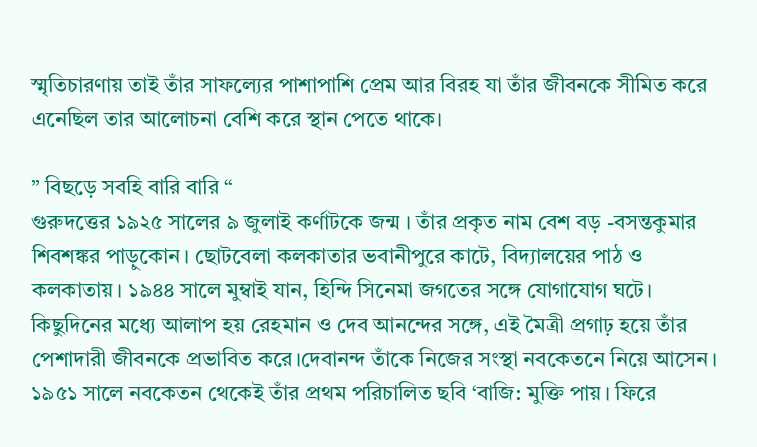স্মৃতিচারণায় তাই তাঁর সাফল্যের পাশাপাশি প্রেম আর বিরহ যা তাঁর জীবনকে সীমিত করে এনেছিল তার আলোচনা বেশি করে স্থান পেতে থাকে।

” বিছড়ে সবহি বারি বারি “
গুরুদত্তের ১৯২৫ সালের ৯ জুলাই কর্ণাটকে জন্ম । তাঁর প্রকৃত নাম বেশ বড় -বসন্তকুমার শিবশঙ্কর পাড়ুকোন। ছোটবেলা কলকাতার ভবানীপুরে কাটে, বিদ্যালয়ের পাঠ ও কলকাতায়। ১৯৪৪ সালে মুম্বাই যান, হিন্দি সিনেমা জগতের সঙ্গে যোগাযোগ ঘটে। কিছুদিনের মধ্যে আলাপ হয় রেহমান ও দেব আনন্দের সঙ্গে, এই মৈত্রী প্রগাঢ় হয়ে তাঁর পেশাদারী জীবনকে প্রভাবিত করে।দেবানন্দ তাঁকে নিজের সংস্থা নবকেতনে নিয়ে আসেন। ১৯৫১ সালে নবকেতন থেকেই তাঁর প্রথম পরিচালিত ছবি ‘বাজি: মুক্তি পায়। ফিরে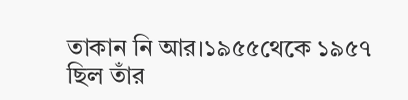তাকান নি আর।১৯৫৫থেকে ১৯৫৭ ছিল তাঁর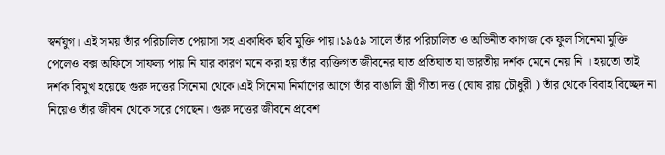স্বর্নযুগ। এই সময় তাঁর পরিচালিত পেয়াসা সহ একাধিক ছবি মুক্তি পায়।১৯৫৯ সালে তাঁর পরিচালিত ও অভিনীত কাগজ কে ফুল সিনেমা মুক্তি পেলেও বক্স অফিসে সাফল্য পায় নি যার কারণ মনে করা হয় তাঁর ব্যক্তিগত জীবনের ঘাত প্রতিঘাত যা ভারতীয় দর্শক মেনে নেয় নি । হয়তো তাই দর্শক বিমুখ হয়েছে গুরু দত্তের সিনেমা থেকে।এই সিনেমা নির্মাণের আগে তাঁর বাঙালি স্ত্রী গীতা দত্ত (ঘোষ রায় চৌধুরী ) তাঁর থেকে বিবাহ বিচ্ছেদ না নিয়েও তাঁর জীবন থেকে সরে গেছেন। গুরু দত্তের জীবনে প্রবেশ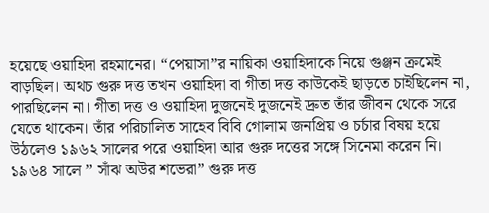হয়েছে ওয়াহিদা রহমানের। “পেয়াসা”র নায়িকা ওয়াহিদাকে নিয়ে গুঞ্জন ক্রমেই বাড়ছিল। অথচ গুরু দত্ত তখন ওয়াহিদা বা গীতা দত্ত কাউকেই ছাড়তে চাইছিলেন না, পারছিলেন না। গীতা দত্ত ও ওয়াহিদা দুজনেই দুজনেই দ্রুত তাঁর জীবন থেকে সরে যেতে থাকেন। তাঁর পরিচালিত সাহেব বিবি গোলাম জনপ্রিয় ও চর্চার বিষয় হয়ে উঠলেও ১৯৬২ সালের পরে ওয়াহিদা আর গুরু দত্তের সঙ্গে সিনেমা করেন নি। ১৯৬৪ সালে ” সাঁঝ অউর শভেরা” গুরু দত্ত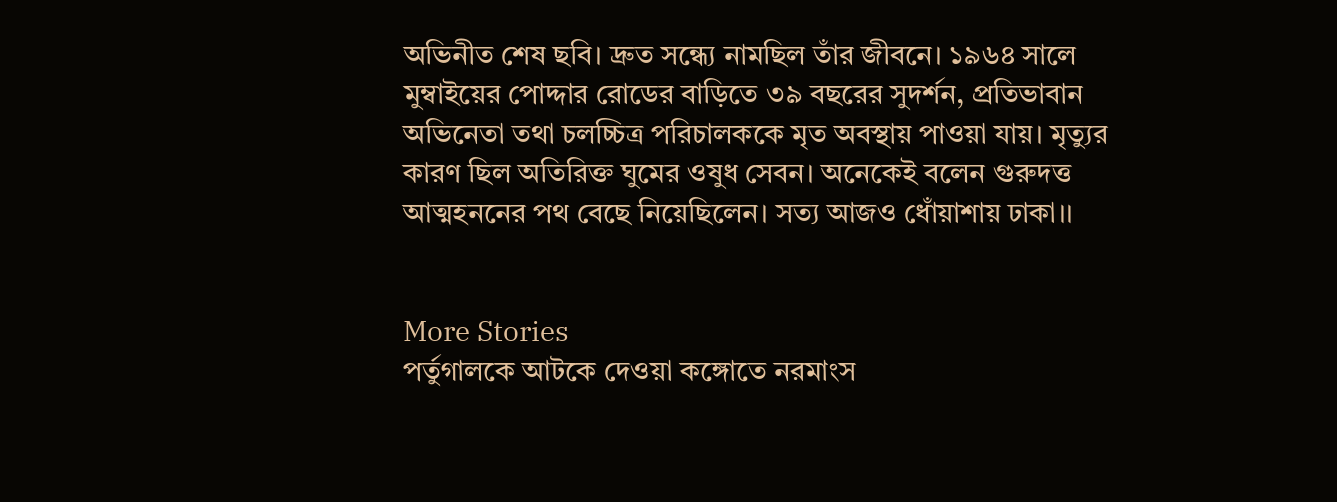অভিনীত শেষ ছবি। দ্রুত সন্ধ্যে নামছিল তাঁর জীবনে। ১৯৬৪ সালে মুম্বাইয়ের পোদ্দার রোডের বাড়িতে ৩৯ বছরের সুদর্শন, প্রতিভাবান অভিনেতা তথা চলচ্চিত্র পরিচালককে মৃত অবস্থায় পাওয়া যায়। মৃত্যুর কারণ ছিল অতিরিক্ত ঘুমের ওষুধ সেবন। অনেকেই বলেন গুরুদত্ত আত্মহননের পথ বেছে নিয়েছিলেন। সত্য আজও ধোঁয়াশায় ঢাকা।।


More Stories
পর্তুগালকে আটকে দেওয়া কঙ্গোতে নরমাংস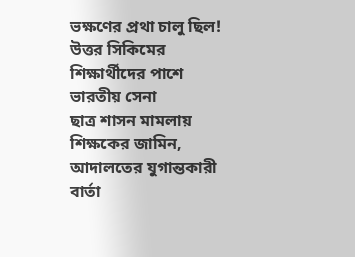ভক্ষণের প্রথা চালু ছিল!
উত্তর সিকিমের শিক্ষার্থীদের পাশে ভারতীয় সেনা
ছাত্র শাসন মামলায় শিক্ষকের জামিন, আদালতের যুগান্তকারী বার্তা